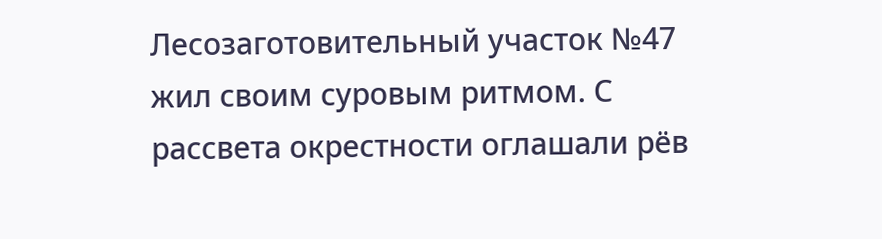Лесозаготовительный участок №47 жил своим суровым ритмом. С рассвета окрестности оглашали рёв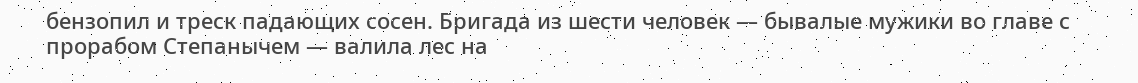бензопил и треск падающих сосен. Бригада из шести человек — бывалые мужики во главе с прорабом Степанычем — валила лес на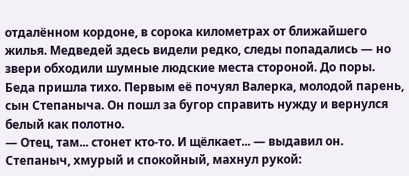отдалённом кордоне, в сорока километрах от ближайшего жилья. Медведей здесь видели редко, следы попадались — но звери обходили шумные людские места стороной. До поры. Беда пришла тихо. Первым её почуял Валерка, молодой парень, сын Степаныча. Он пошл за бугор справить нужду и вернулся белый как полотно.
— Отец, там... стонет кто-то. И щёлкает... — выдавил он.
Степаныч, хмурый и спокойный, махнул рукой: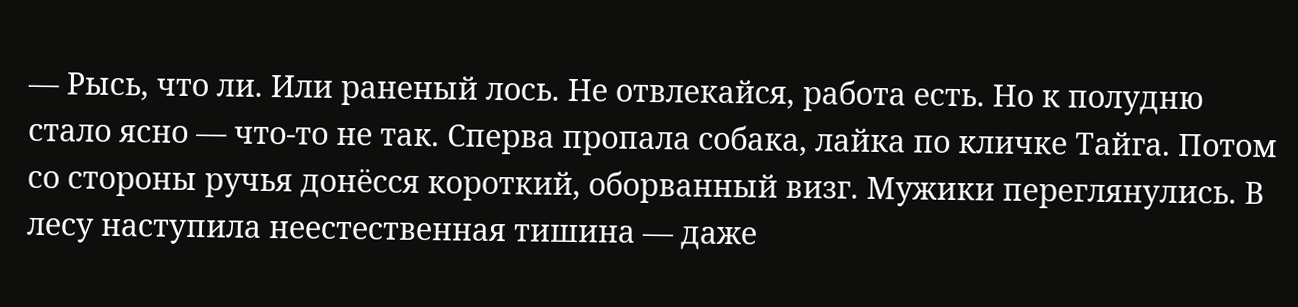— Рысь, что ли. Или раненый лось. Не отвлекайся, работа есть. Но к полудню стало ясно — что-то не так. Сперва пропала собака, лайка по кличке Тайга. Потом со стороны ручья донёсся короткий, оборванный визг. Мужики переглянулись. В лесу наступила неестественная тишина — даже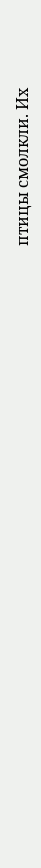птицы смолкли. Их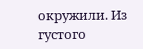окружили. Из густого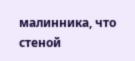малинника, что стеной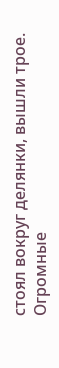стоял вокруг делянки, вышли трое. Огромные